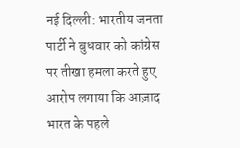नई दिल्ली: भारतीय जनता पार्टी ने बुधवार को कांग्रेस पर तीखा हमला करते हुए आरोप लगाया कि आज़ाद भारत के पहले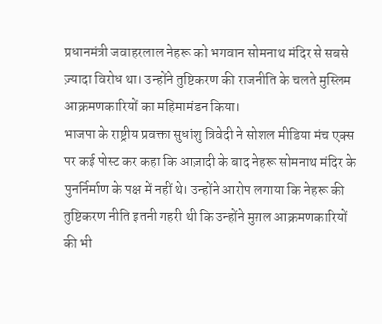प्रधानमंत्री जवाहरलाल नेहरू को भगवान सोमनाथ मंदिर से सबसे ज़्यादा विरोध था। उन्होंने तुष्टिकरण की राजनीति के चलते मुस्लिम आक्रमणकारियों का महिमामंडन किया।
भाजपा के राष्ट्रीय प्रवक्ता सुधांशु त्रिवेदी ने सोशल मीडिया मंच एक्स पर कई पोस्ट कर कहा कि आज़ादी के बाद नेहरू सोमनाथ मंदिर के पुनर्निर्माण के पक्ष में नहीं थे। उन्होंने आरोप लगाया कि नेहरू की तुष्टिकरण नीति इतनी गहरी थी कि उन्होंने मुग़ल आक्रमणकारियों की भी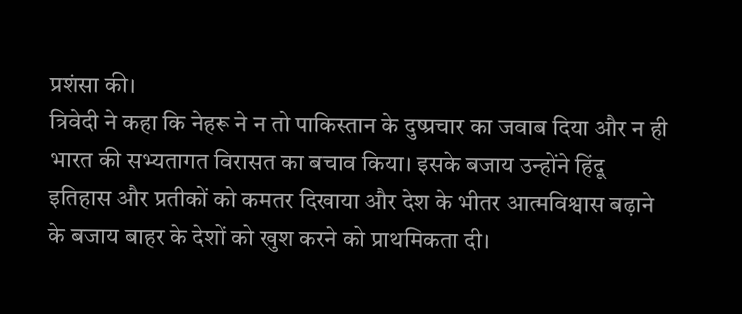प्रशंसा की।
त्रिवेदी ने कहा कि नेहरू ने न तो पाकिस्तान के दुष्प्रचार का जवाब दिया और न ही भारत की सभ्यतागत विरासत का बचाव किया। इसके बजाय उन्होंने हिंदू इतिहास और प्रतीकों को कमतर दिखाया और देश के भीतर आत्मविश्वास बढ़ाने के बजाय बाहर के देशों को खुश करने को प्राथमिकता दी।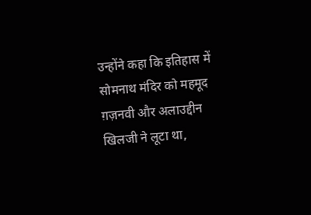उन्होंने कहा कि इतिहास में सोमनाथ मंदिर को महमूद ग़ज़नवी और अलाउद्दीन खिलजी ने लूटा था,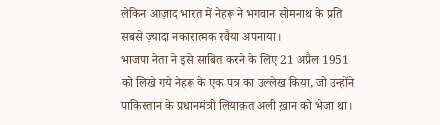लेकिन आज़ाद भारत में नेहरू ने भगवान सोमनाथ के प्रति सबसे ज़्यादा नकारात्मक रवैया अपनाया।
भाजपा नेता ने इसे साबित करने के लिए 21 अप्रैल 1951 को लिखे गये नेहरू के एक पत्र का उल्लेख किया, जो उन्होंने पाकिस्तान के प्रधानमंत्री लियाक़त अली ख़ान को भेजा था।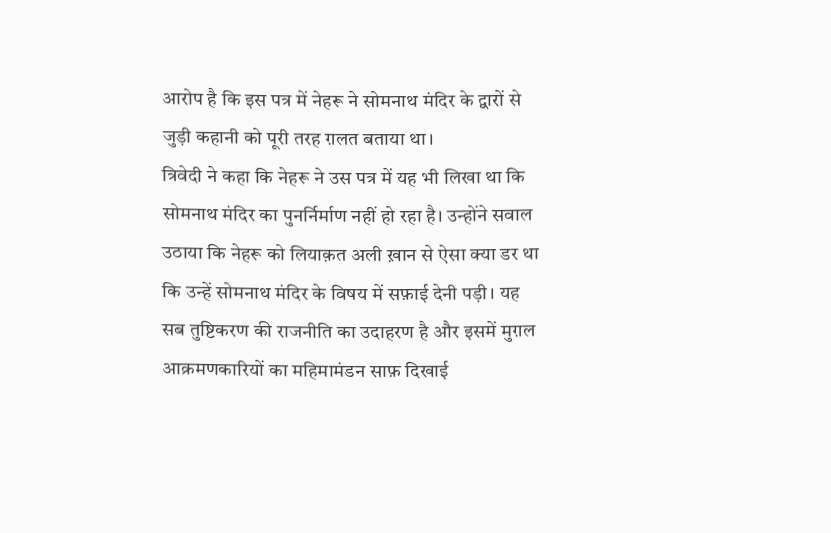आरोप है कि इस पत्र में नेहरू ने सोमनाथ मंदिर के द्वारों से जुड़ी कहानी को पूरी तरह ग़लत बताया था।
त्रिवेदी ने कहा कि नेहरू ने उस पत्र में यह भी लिखा था कि सोमनाथ मंदिर का पुनर्निर्माण नहीं हो रहा है। उन्होंने सवाल उठाया कि नेहरू को लियाक़त अली ख़ान से ऐसा क्या डर था कि उन्हें सोमनाथ मंदिर के विषय में सफ़ाई देनी पड़ी। यह सब तुष्टिकरण की राजनीति का उदाहरण है और इसमें मुग़ल आक्रमणकारियों का महिमामंडन साफ़ दिखाई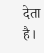देता है।